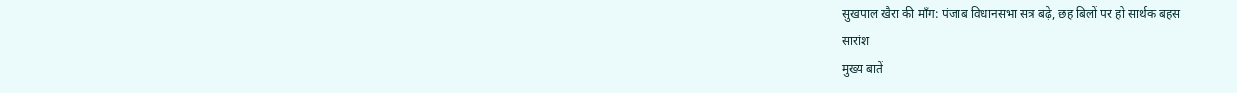सुखपाल खैरा की माँग: पंजाब विधानसभा सत्र बढ़े, छह बिलों पर हो सार्थक बहस
सारांश
मुख्य बातें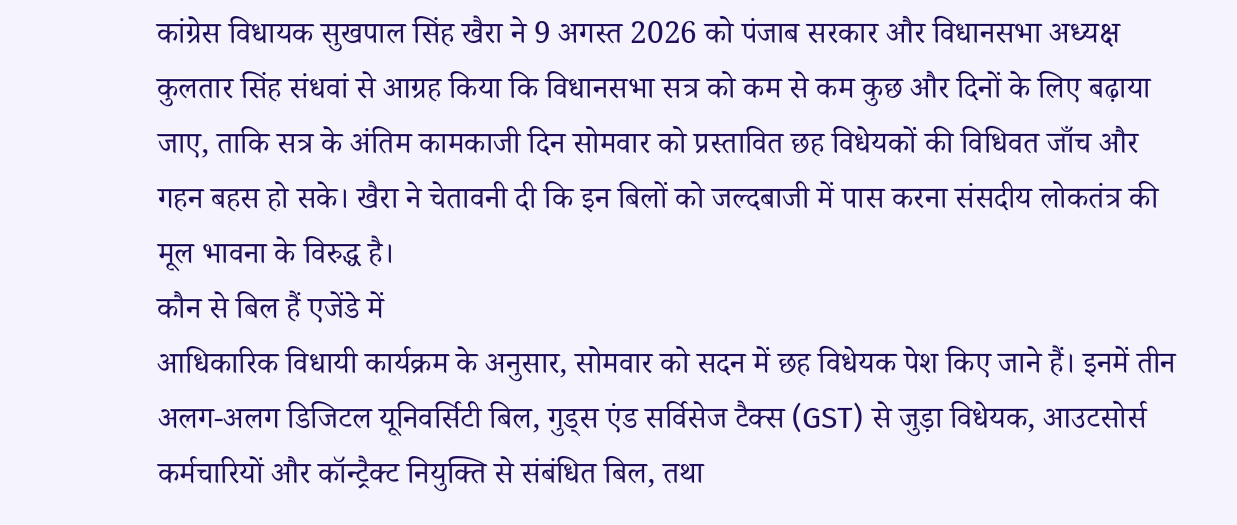कांग्रेस विधायक सुखपाल सिंह खैरा ने 9 अगस्त 2026 को पंजाब सरकार और विधानसभा अध्यक्ष कुलतार सिंह संधवां से आग्रह किया कि विधानसभा सत्र को कम से कम कुछ और दिनों के लिए बढ़ाया जाए, ताकि सत्र के अंतिम कामकाजी दिन सोमवार को प्रस्तावित छह विधेयकों की विधिवत जाँच और गहन बहस हो सके। खैरा ने चेतावनी दी कि इन बिलों को जल्दबाजी में पास करना संसदीय लोकतंत्र की मूल भावना के विरुद्ध है।
कौन से बिल हैं एजेंडे में
आधिकारिक विधायी कार्यक्रम के अनुसार, सोमवार को सदन में छह विधेयक पेश किए जाने हैं। इनमें तीन अलग-अलग डिजिटल यूनिवर्सिटी बिल, गुड्स एंड सर्विसेज टैक्स (GST) से जुड़ा विधेयक, आउटसोर्स कर्मचारियों और कॉन्ट्रैक्ट नियुक्ति से संबंधित बिल, तथा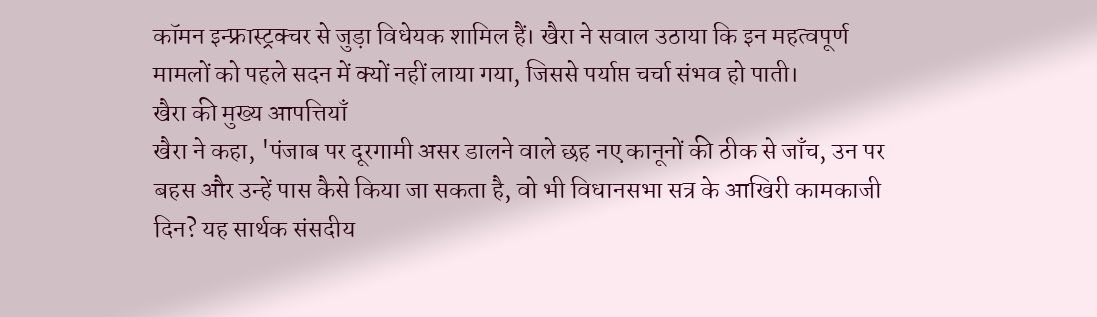कॉमन इन्फ्रास्ट्रक्चर से जुड़ा विधेयक शामिल हैं। खैरा ने सवाल उठाया कि इन महत्वपूर्ण मामलों को पहले सदन में क्यों नहीं लाया गया, जिससे पर्याप्त चर्चा संभव हो पाती।
खैरा की मुख्य आपत्तियाँ
खैरा ने कहा, 'पंजाब पर दूरगामी असर डालने वाले छह नए कानूनों की ठीक से जाँच, उन पर बहस और उन्हें पास कैसे किया जा सकता है, वो भी विधानसभा सत्र के आखिरी कामकाजी दिन? यह सार्थक संसदीय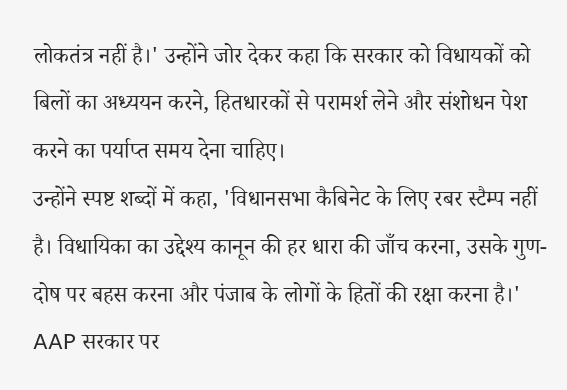लोकतंत्र नहीं है।' उन्होंने जोर देकर कहा कि सरकार को विधायकों को बिलों का अध्ययन करने, हितधारकों से परामर्श लेने और संशोधन पेश करने का पर्याप्त समय देना चाहिए।
उन्होंने स्पष्ट शब्दों में कहा, 'विधानसभा कैबिनेट के लिए रबर स्टैम्प नहीं है। विधायिका का उद्देश्य कानून की हर धारा की जाँच करना, उसके गुण-दोष पर बहस करना और पंजाब के लोगों के हितों की रक्षा करना है।'
AAP सरकार पर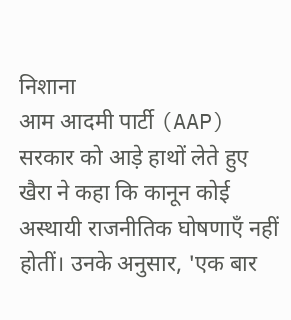निशाना
आम आदमी पार्टी (AAP) सरकार को आड़े हाथों लेते हुए खैरा ने कहा कि कानून कोई अस्थायी राजनीतिक घोषणाएँ नहीं होतीं। उनके अनुसार, 'एक बार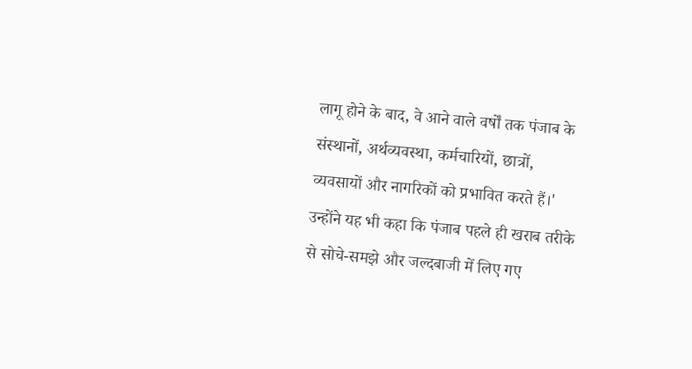लागू होने के बाद, वे आने वाले वर्षों तक पंजाब के संस्थानों, अर्थव्यवस्था, कर्मचारियों, छात्रों, व्यवसायों और नागरिकों को प्रभावित करते हैं।' उन्होंने यह भी कहा कि पंजाब पहले ही खराब तरीके से सोचे-समझे और जल्दबाजी में लिए गए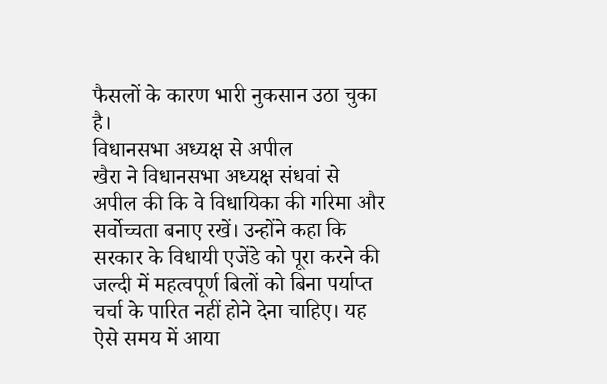फैसलों के कारण भारी नुकसान उठा चुका है।
विधानसभा अध्यक्ष से अपील
खैरा ने विधानसभा अध्यक्ष संधवां से अपील की कि वे विधायिका की गरिमा और सर्वोच्चता बनाए रखें। उन्होंने कहा कि सरकार के विधायी एजेंडे को पूरा करने की जल्दी में महत्वपूर्ण बिलों को बिना पर्याप्त चर्चा के पारित नहीं होने देना चाहिए। यह ऐसे समय में आया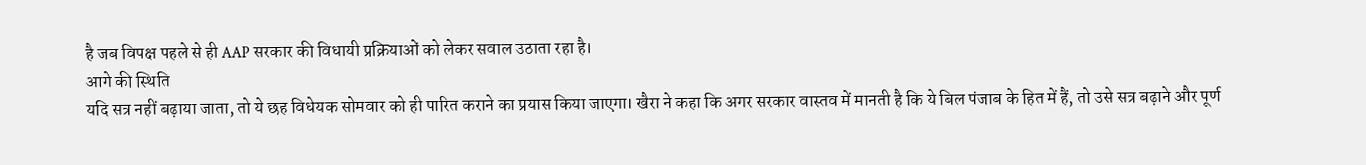है जब विपक्ष पहले से ही AAP सरकार की विधायी प्रक्रियाओं को लेकर सवाल उठाता रहा है।
आगे की स्थिति
यदि सत्र नहीं बढ़ाया जाता, तो ये छह विधेयक सोमवार को ही पारित कराने का प्रयास किया जाएगा। खैरा ने कहा कि अगर सरकार वास्तव में मानती है कि ये बिल पंजाब के हित में हैं, तो उसे सत्र बढ़ाने और पूर्ण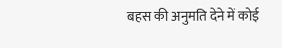बहस की अनुमति देने में कोई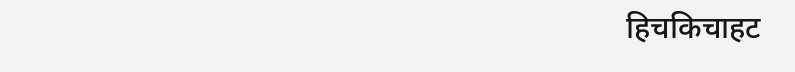हिचकिचाहट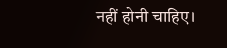नहीं होनी चाहिए।